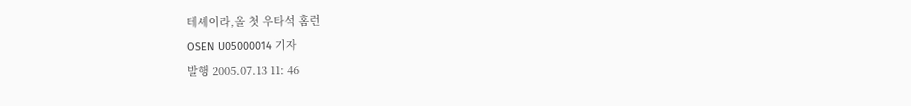테셰이라,올 첫 우타석 홈런
OSEN U05000014 기자
발행 2005.07.13 11: 46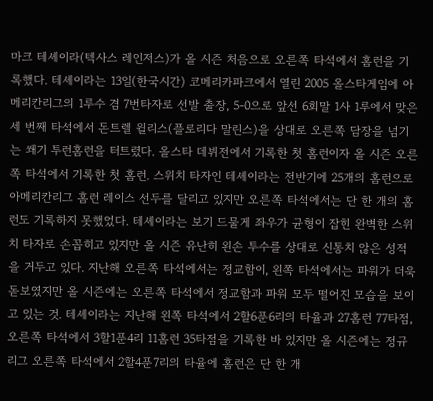마크 테셰이라(텍사스 레인저스)가 올 시즌 처음으로 오른쪽 타석에서 홈런을 기록했다. 테셰이라는 13일(한국시간) 코메리카파크에서 열린 2005 올스타게임에 아메리칸리그의 1루수 겸 7번타자로 선발 출장, 5-0으로 앞선 6회말 1사 1루에서 맞은 세 번째 타석에서 돈트렐 윌리스(플로리다 말린스)을 상대로 오른쪽 담장을 넘기는 쐐기 투런홈런을 터트렸다. 올스타 데뷔전에서 기록한 첫 홈런이자 올 시즌 오른쪽 타석에서 기록한 첫 홈런. 스위치 타자인 테셰이라는 전반기에 25개의 홈런으로 아메리칸리그 홈런 레이스 선두를 달리고 있지만 오른쪽 타석에서는 단 한 개의 홈런도 기록하지 못했었다. 테셰이라는 보기 드물게 좌우가 균형이 잡힌 완벽한 스위치 타자로 손꼽히고 있지만 올 시즌 유난히 왼손 투수를 상대로 신통치 않은 성적을 거두고 있다. 지난해 오른쪽 타석에서는 정교함이, 왼쪽 타석에서는 파워가 더욱 돋보였지만 올 시즌에는 오른쪽 타석에서 정교함과 파워 모두 떨어진 모습을 보이고 있는 것. 테셰이라는 지난해 왼쪽 타석에서 2할6푼6리의 타율과 27홈런 77타점, 오른쪽 타석에서 3할1푼4리 11홈런 35타점을 기록한 바 있지만 올 시즌에는 정규리그 오른쪽 타석에서 2할4푼7리의 타율에 홈런은 단 한 개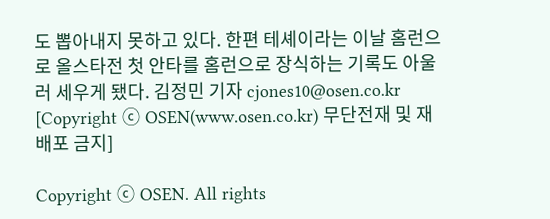도 뽑아내지 못하고 있다. 한편 테셰이라는 이날 홈런으로 올스타전 첫 안타를 홈런으로 장식하는 기록도 아울러 세우게 됐다. 김정민 기자 cjones10@osen.co.kr [Copyright ⓒ OSEN(www.osen.co.kr) 무단전재 및 재배포 금지]

Copyright ⓒ OSEN. All rights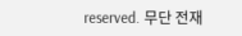reserved. 무단 전재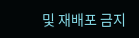및 재배포 금지